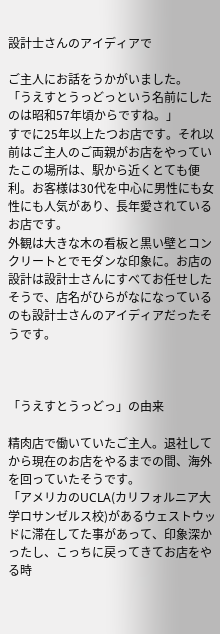設計士さんのアイディアで

ご主人にお話をうかがいました。
「うえすとうっどっという名前にしたのは昭和57年頃からですね。」
すでに25年以上たつお店です。それ以前はご主人のご両親がお店をやっていたこの場所は、駅から近くとても便利。お客様は30代を中心に男性にも女性にも人気があり、長年愛されているお店です。
外観は大きな木の看板と黒い壁とコンクリートとでモダンな印象に。お店の設計は設計士さんにすべてお任せしたそうで、店名がひらがなになっているのも設計士さんのアイディアだったそうです。



「うえすとうっどっ」の由来

精肉店で働いていたご主人。退社してから現在のお店をやるまでの間、海外を回っていたそうです。
「アメリカのUCLA(カリフォルニア大学ロサンゼルス校)があるウェストウッドに滞在してた事があって、印象深かったし、こっちに戻ってきてお店をやる時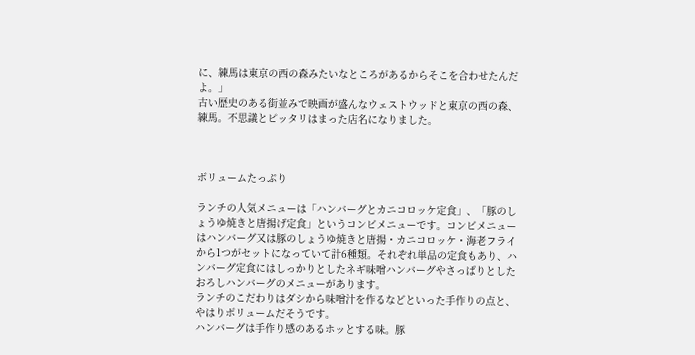に、練馬は東京の西の森みたいなところがあるからそこを合わせたんだよ。」
古い歴史のある街並みで映画が盛んなウェストウッドと東京の西の森、練馬。不思議とピッタリはまった店名になりました。



ボリュームたっぷり

ランチの人気メニューは「ハンバーグとカニコロッケ定食」、「豚のしょうゆ焼きと唐揚げ定食」というコンビメニューです。コンビメニューはハンバーグ又は豚のしょうゆ焼きと唐揚・カニコロッケ・海老フライから1つがセットになっていて計6種類。それぞれ単品の定食もあり、ハンバーグ定食にはしっかりとしたネギ味噌ハンバーグやさっぱりとしたおろしハンバーグのメニューがあります。
ランチのこだわりはダシから味噌汁を作るなどといった手作りの点と、やはりボリュームだそうです。
ハンバーグは手作り感のあるホッとする味。豚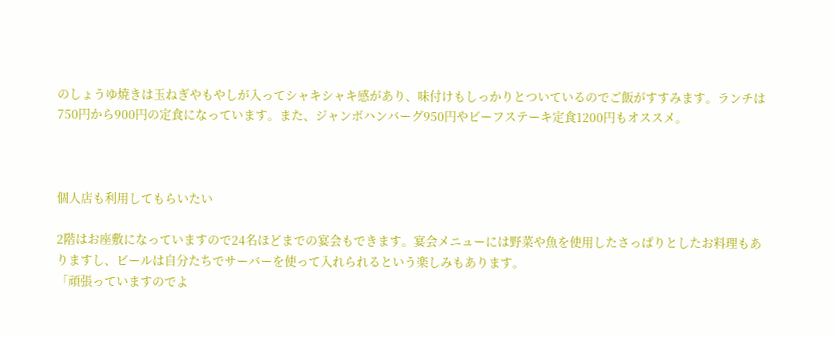のしょうゆ焼きは玉ねぎやもやしが入ってシャキシャキ感があり、味付けもしっかりとついているのでご飯がすすみます。ランチは750円から900円の定食になっています。また、ジャンボハンバーグ950円やビーフステーキ定食1200円もオススメ。



個人店も利用してもらいたい

2階はお座敷になっていますので24名ほどまでの宴会もできます。宴会メニューには野菜や魚を使用したさっぱりとしたお料理もありますし、ビールは自分たちでサーバーを使って入れられるという楽しみもあります。
「頑張っていますのでよ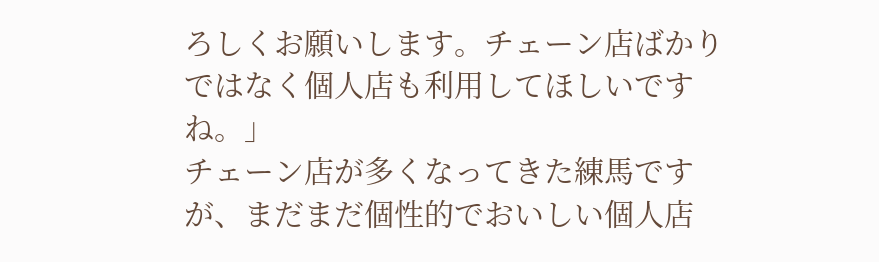ろしくお願いします。チェーン店ばかりではなく個人店も利用してほしいですね。」
チェーン店が多くなってきた練馬ですが、まだまだ個性的でおいしい個人店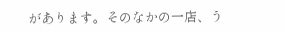があります。そのなかの一店、う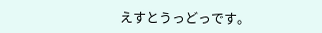えすとうっどっです。